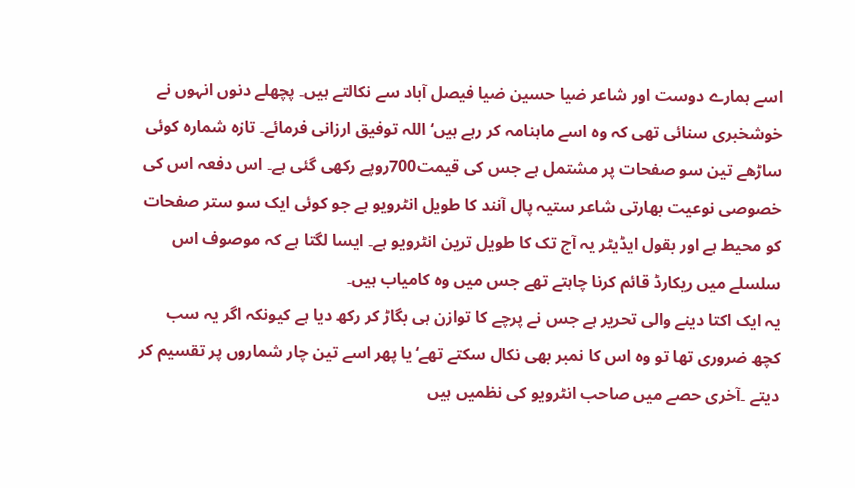اسے ہمارے دوست اور شاعر ضیا حسین ضیا فیصل آباد سے نکالتے ہیں۔ پچھلے دنوں انہوں نے خوشخبری سنائی تھی کہ وہ اسے ماہنامہ کر رہے ہیں‘ اللہ توفیق ارزانی فرمائے۔ تازہ شمارہ کوئی ساڑھے تین سو صفحات پر مشتمل ہے جس کی قیمت700روپے رکھی گئی ہے۔ اس دفعہ اس کی خصوصی نوعیت بھارتی شاعر ستیہ پال آنند کا طویل انٹرویو ہے جو کوئی ایک سو ستر صفحات کو محیط ہے اور بقول ایڈیٹر یہ آج تک کا طویل ترین انٹرویو ہے۔ ایسا لگتا ہے کہ موصوف اس سلسلے میں ریکارڈ قائم کرنا چاہتے تھے جس میں وہ کامیاب ہیں۔
یہ ایک اکتا دینے والی تحریر ہے جس نے پرچے کا توازن ہی بگاڑ کر رکھ دیا ہے کیونکہ اگر یہ سب کچھ ضروری تھا تو وہ اس کا نمبر بھی نکال سکتے تھے‘ یا پھر اسے تین چار شماروں پر تقسیم کر دیتے ۔آخری حصے میں صاحب انٹرویو کی نظمیں ہیں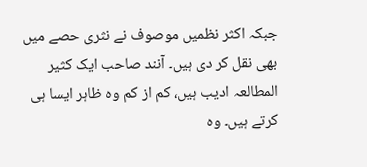جبکہ اکثر نظمیں موصوف نے نثری حصے میں بھی نقل کر دی ہیں۔ آنند صاحب ایک کثیر المطالعہ ادیب ہیں، کم از کم وہ ظاہر ایسا ہی کرتے ہیں۔ وہ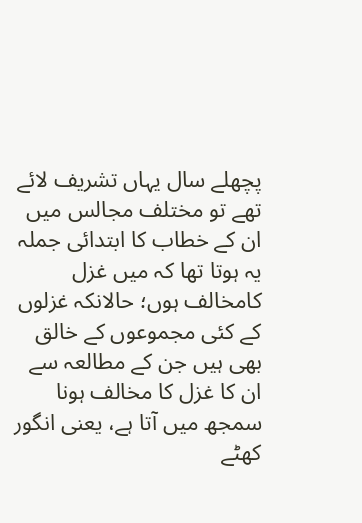پچھلے سال یہاں تشریف لائے تھے تو مختلف مجالس میں ان کے خطاب کا ابتدائی جملہ یہ ہوتا تھا کہ میں غزل کامخالف ہوں؛ حالانکہ غزلوں کے کئی مجموعوں کے خالق بھی ہیں جن کے مطالعہ سے ان کا غزل کا مخالف ہونا سمجھ میں آتا ہے، یعنی انگور کھٹے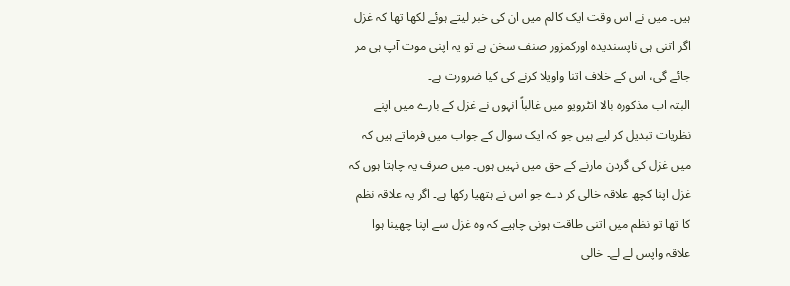ہیں۔ میں نے اس وقت ایک کالم میں ان کی خبر لیتے ہوئے لکھا تھا کہ غزل اگر اتنی ہی ناپسندیدہ اورکمزور صنف سخن ہے تو یہ اپنی موت آپ ہی مر جائے گی، اس کے خلاف اتنا واویلا کرنے کی کیا ضرورت ہے۔
البتہ اب مذکورہ بالا انٹرویو میں غالباً انہوں نے غزل کے بارے میں اپنے نظریات تبدیل کر لیے ہیں جو کہ ایک سوال کے جواب میں فرماتے ہیں کہ میں غزل کی گردن مارنے کے حق میں نہیں ہوں۔ میں صرف یہ چاہتا ہوں کہ غزل اپنا کچھ علاقہ خالی کر دے جو اس نے ہتھیا رکھا ہے۔ اگر یہ علاقہ نظم کا تھا تو نظم میں اتنی طاقت ہونی چاہیے کہ وہ غزل سے اپنا چھینا ہوا علاقہ واپس لے لے۔ خالی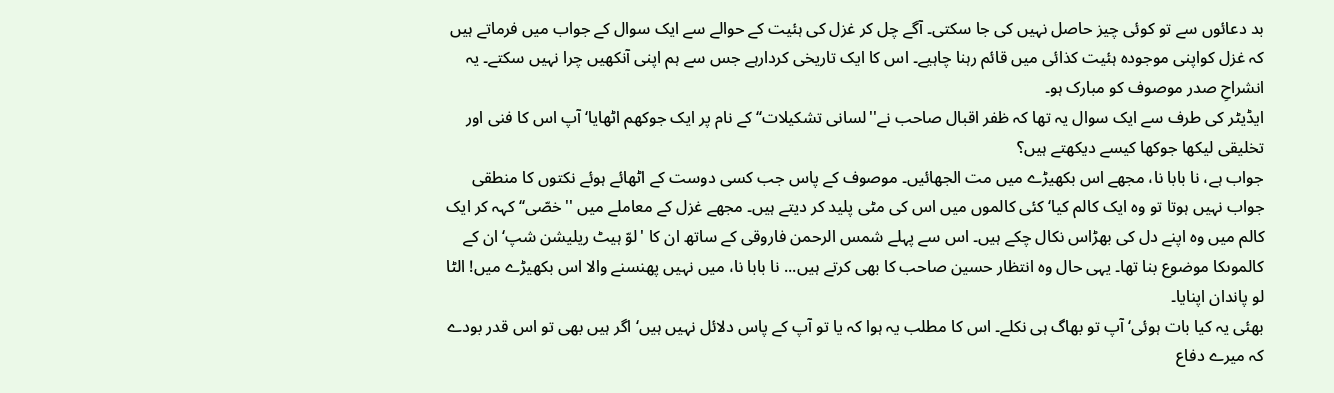بد دعائوں سے تو کوئی چیز حاصل نہیں کی جا سکتی۔ آگے چل کر غزل کی ہئیت کے حوالے سے ایک سوال کے جواب میں فرماتے ہیں کہ غزل کواپنی موجودہ ہئیت کذائی میں قائم رہنا چاہیے۔ اس کا ایک تاریخی کردارہے جس سے ہم اپنی آنکھیں چرا نہیں سکتے۔ یہ انشراحِ صدر موصوف کو مبارک ہو۔
ایڈیٹر کی طرف سے ایک سوال یہ تھا کہ ظفر اقبال صاحب نے''لسانی تشکیلات‘‘ کے نام پر ایک جوکھم اٹھایا‘ آپ اس کا فنی اور تخلیقی لیکھا جوکھا کیسے دیکھتے ہیں؟
جواب ہے، نا بابا نا، مجھے اس بکھیڑے میں مت الجھائیں۔ موصوف کے پاس جب کسی دوست کے اٹھائے ہوئے نکتوں کا منطقی جواب نہیں ہوتا تو وہ ایک کالم کیا‘ کئی کالموں میں اس کی مٹی پلید کر دیتے ہیں۔ مجھے غزل کے معاملے میں ''خصّی‘‘ کہہ کر ایک کالم میں وہ اپنے دل کی بھڑاس نکال چکے ہیں۔ اس سے پہلے شمس الرحمن فاروقی کے ساتھ ان کا 'لوّ ہیٹ ریلیشن شپ‘ ان کے کالموںکا موضوع بنا تھا۔ یہی حال وہ انتظار حسین صاحب کا بھی کرتے ہیں... نا بابا نا، میں نہیں پھنسنے والا اس بکھیڑے میں! الٹا لو پاندان اپنایا۔
بھئی یہ کیا بات ہوئی‘ آپ تو بھاگ ہی نکلے۔ اس کا مطلب یہ ہوا کہ یا تو آپ کے پاس دلائل نہیں ہیں‘ اگر ہیں بھی تو اس قدر بودے کہ میرے دفاع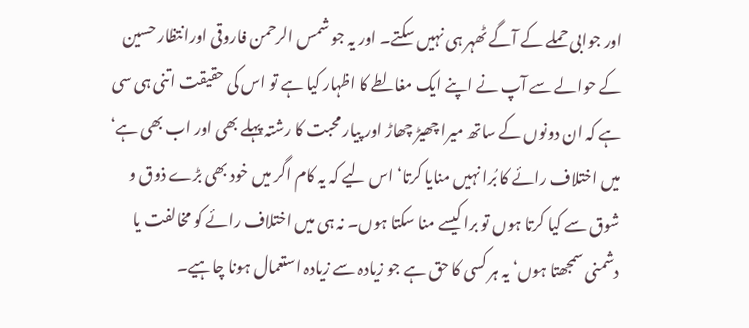اور جوابی حملے کے آگے ٹھہر ہی نہیں سکتے۔ اور یہ جو شمس الرحمن فاروقی اورانتظار حسین کے حوالے سے آپ نے اپنے ایک مغالطے کا اظہار کیا ہے تو اس کی حقیقت اتنی ہی سی ہے کہ ان دونوں کے ساتھ میرا چھیڑ چھاڑ اور پیار محبت کا رشتہ پہلے بھی اور اب بھی ہے‘ میں اختلاف رائے کا بُرا نہیں منایا کرتا‘ اس لیے کہ یہ کام اگر میں خود بھی بڑے ذوق و شوق سے کیا کرتا ہوں تو برا کیسے منا سکتا ہوں۔ نہ ہی میں اختلاف رائے کو مخالفت یا دشمنی سمجھتا ہوں‘ یہ ہر کسی کا حق ہے جو زیادہ سے زیادہ استعمال ہونا چاہیے۔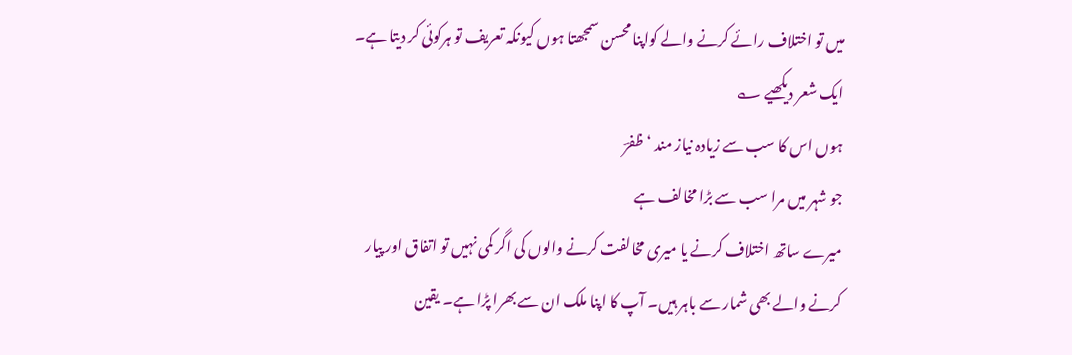میں تو اختلاف رائے کرنے والے کواپنا محسن سمجھتا ہوں کیونکہ تعریف تو ہرکوئی کر دیتا ہے۔ ایک شعر دیکھیے ؎
ہوں اس کا سب سے زیادہ نیاز مند ‘ ظفرؔ
جو شہر میں مرا سب سے بڑا مخالف ہے
میرے ساتھ اختلاف کرنے یا میری مخالفت کرنے والوں کی اگر کمی نہیں تو اتفاق اور پیار کرنے والے بھی شمار سے باہر ہیں۔ آپ کا اپنا ملک ان سے بھرا پڑا ہے۔ یقین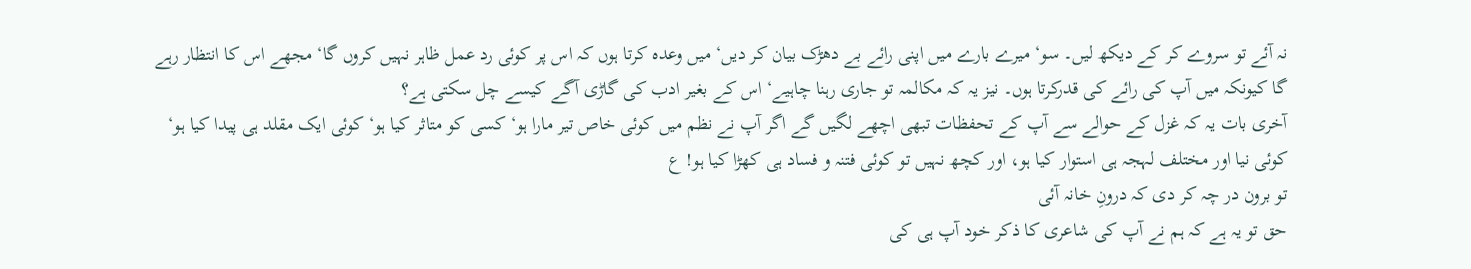نہ آئے تو سروے کر کے دیکھ لیں۔ سو‘ میرے بارے میں اپنی رائے بے دھڑک بیان کر دیں‘ میں وعدہ کرتا ہوں کہ اس پر کوئی رد عمل ظاہر نہیں کروں گا‘ مجھے اس کا انتظار رہے گا کیونکہ میں آپ کی رائے کی قدرکرتا ہوں۔ نیز یہ کہ مکالمہ تو جاری رہنا چاہیے‘ اس کے بغیر ادب کی گاڑی آگے کیسے چل سکتی ہے؟
آخری بات یہ کہ غزل کے حوالے سے آپ کے تحفظات تبھی اچھے لگیں گے اگر آپ نے نظم میں کوئی خاص تیر مارا ہو‘ کسی کو متاثر کیا ہو‘ کوئی ایک مقلد ہی پیدا کیا ہو‘ کوئی نیا اور مختلف لہجہ ہی استوار کیا ہو، اور کچھ نہیں تو کوئی فتنہ و فساد ہی کھڑا کیا ہو! ع
تو برون در چہ کر دی کہ درونِ خانہ آئی
حق تو یہ ہے کہ ہم نے آپ کی شاعری کا ذکر خود آپ ہی کی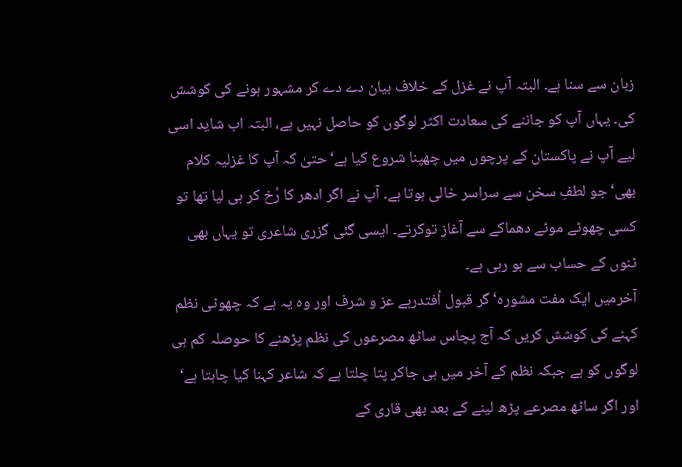زبان سے سنا ہے۔ البتہ آپ نے غزل کے خلاف بیان دے دے کر مشہور ہونے کی کوشش کی۔ یہاں آپ کو جاننے کی سعادت اکثر لوگوں کو حاصل نہیں ہے، البتہ اب شاید اسی لیے آپ نے پاکستان کے پرچوں میں چھپنا شروع کیا ہے‘ حتیٰ کہ آپ کا غزلیہ کلام بھی‘ جو لطفِ سخن سے سراسر خالی ہوتا ہے۔ آپ نے اگر ادھر کا رُخ کر ہی لیا تھا تو کسی چھوٹے موٹے دھماکے سے آغاز توکرتے۔ ایسی گئی گزری شاعری تو یہاں بھی ٹنوں کے حساب سے ہو رہی ہے۔
آخرمیں ایک مفت مشورہ‘ گر قبول اُفتدرہے عز و شرف اور وہ یہ ہے کہ چھوٹی نظم کہنے کی کوشش کریں کہ آج پچاس ساٹھ مصرعوں کی نظم پڑھنے کا حوصلہ کم ہی لوگوں کو ہے جبکہ نظم کے آخر میں ہی جاکر پتا چلتا ہے کہ شاعر کہنا کیا چاہتا ہے‘ اور اگر ساٹھ مصرعے پڑھ لینے کے بعد بھی قاری کے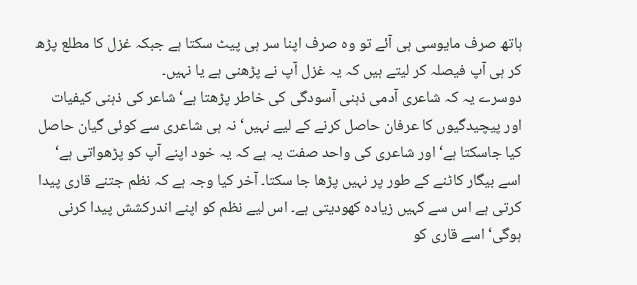ہاتھ صرف مایوسی ہی آئے تو وہ صرف اپنا سر ہی پیٹ سکتا ہے جبکہ غزل کا مطلع پڑھ کر ہی آپ فیصلہ کر لیتے ہیں کہ یہ غزل آپ نے پڑھنی ہے یا نہیں۔
دوسرے یہ کہ شاعری آدمی ذہنی آسودگی کی خاطر پڑھتا ہے‘ شاعر کی ذہنی کیفیات اور پیچیدگیوں کا عرفان حاصل کرنے کے لیے نہیں‘ نہ ہی شاعری سے کوئی گیان حاصل کیا جاسکتا ہے‘ اور شاعری کی واحد صفت یہ ہے کہ یہ خود اپنے آپ کو پڑھواتی ہے‘ اسے بیگار کاٹنے کے طور پر نہیں پڑھا جا سکتا۔ آخر کیا وجہ ہے کہ نظم جتنے قاری پیدا کرتی ہے اس سے کہیں زیادہ کھودیتی ہے۔ اس لیے نظم کو اپنے اندرکشش پیدا کرنی ہوگی‘ اسے قاری کو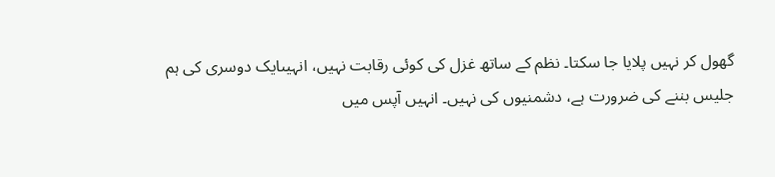گھول کر نہیں پلایا جا سکتا۔ نظم کے ساتھ غزل کی کوئی رقابت نہیں، انہیںایک دوسری کی ہم جلیس بننے کی ضرورت ہے، دشمنیوں کی نہیں۔ انہیں آپس میں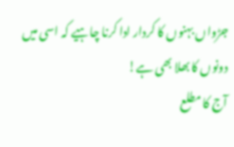جڑواں بہنوں کا کردار ادا کرنا چاہیے کہ اسی میں دونوں کا بھلا بھی ہے!
آج کا مطلع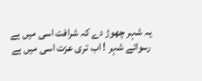یہ شہر چھوڑ دے کہ شرافت اسی میں ہے
رسوائے شہر ! اب تری عزت اسی میں ہے